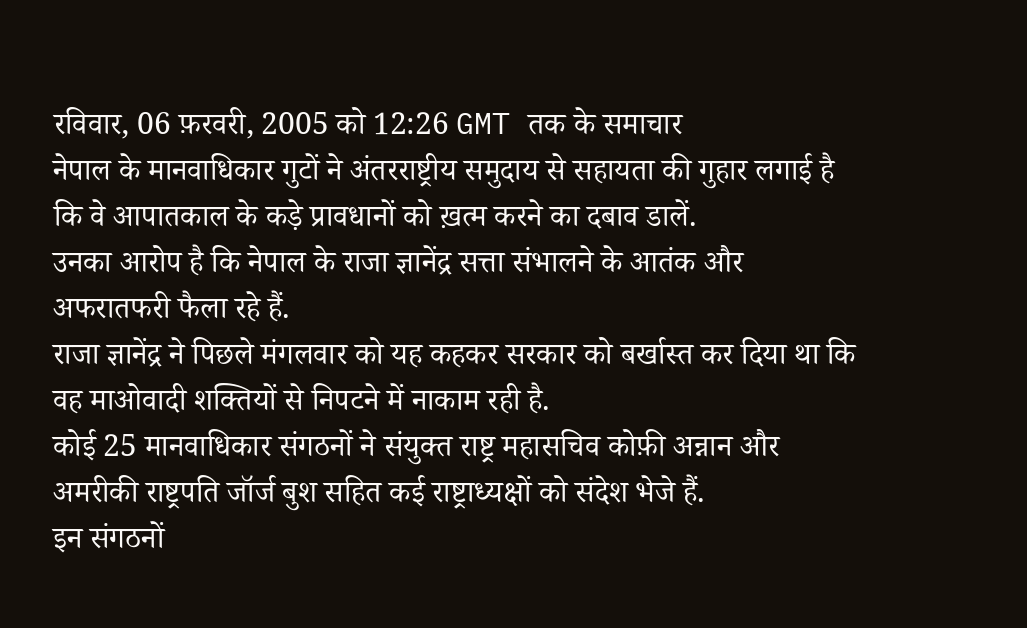रविवार, 06 फ़रवरी, 2005 को 12:26 GMT तक के समाचार
नेपाल के मानवाधिकार गुटों ने अंतरराष्ट्रीय समुदाय से सहायता की गुहार लगाई है कि वे आपातकाल के कड़े प्रावधानों को ख़त्म करने का दबाव डालें.
उनका आरोप है कि नेपाल के राजा ज्ञानेंद्र सत्ता संभालने के आतंक और अफरातफरी फैला रहे हैं.
राजा ज्ञानेंद्र ने पिछले मंगलवार को यह कहकर सरकार को बर्खास्त कर दिया था कि वह माओवादी शक्तियों से निपटने में नाकाम रही है.
कोई 25 मानवाधिकार संगठनों ने संयुक्त राष्ट्र महासचिव कोफ़ी अन्नान और अमरीकी राष्ट्रपति जॉर्ज बुश सहित कई राष्ट्राध्यक्षों को संदेश भेजे हैं.
इन संगठनों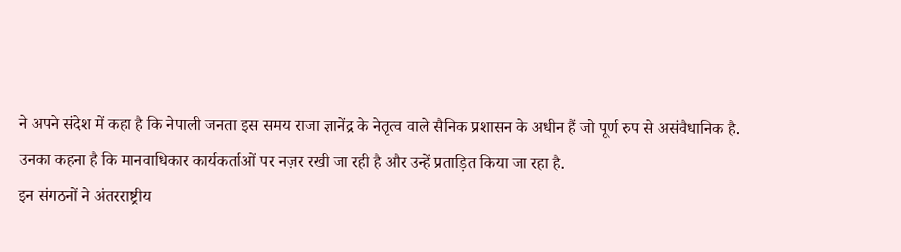ने अपने संदेश में कहा है कि नेपाली जनता इस समय राजा ज्ञानेंद्र के नेतृत्व वाले सैनिक प्रशासन के अधीन हैं जो पूर्ण रुप से असंवैधानिक है.
उनका कहना है कि मानवाधिकार कार्यकर्ताओं पर नज़र रखी जा रही है और उन्हें प्रताड़ित किया जा रहा है.
इन संगठनों ने अंतरराष्ट्रीय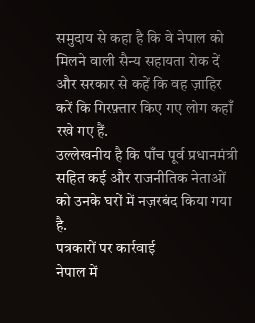समुदाय से कहा है कि वे नेपाल को मिलने वाली सैन्य सहायता रोक दें और सरकार से कहें कि वह ज़ाहिर करें कि गिरफ़्तार किए गए लोग कहाँ रखे गए हैं.
उल्लेखनीय है कि पाँच पूर्व प्रधानमंत्री सहित कई और राजनीतिक नेताओं को उनके घरों में नज़रबंद किया गया है.
पत्रकारों पर कार्रवाई
नेपाल में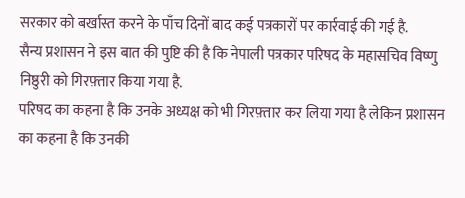सरकार को बर्खास्त करने के पाँच दिनों बाद कई पत्रकारों पर कार्रवाई की गई है.
सैन्य प्रशासन ने इस बात की पुष्टि की है कि नेपाली पत्रकार परिषद के महासचिव विष्णु निष्ठुरी को गिरफ़्तार किया गया है.
परिषद का कहना है कि उनके अध्यक्ष को भी गिरफ़्तार कर लिया गया है लेकिन प्रशासन का कहना है कि उनकी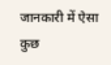जानकारी में ऐसा कुछ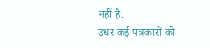नहीं है.
उधर कई पत्रकारों को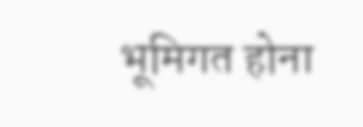भूमिगत होना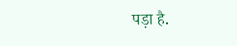पड़ा है.